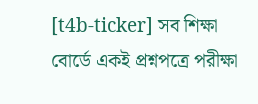[t4b-ticker] সব শিক্ষা বোর্ডে একই প্রশ্নপত্রে পরীক্ষা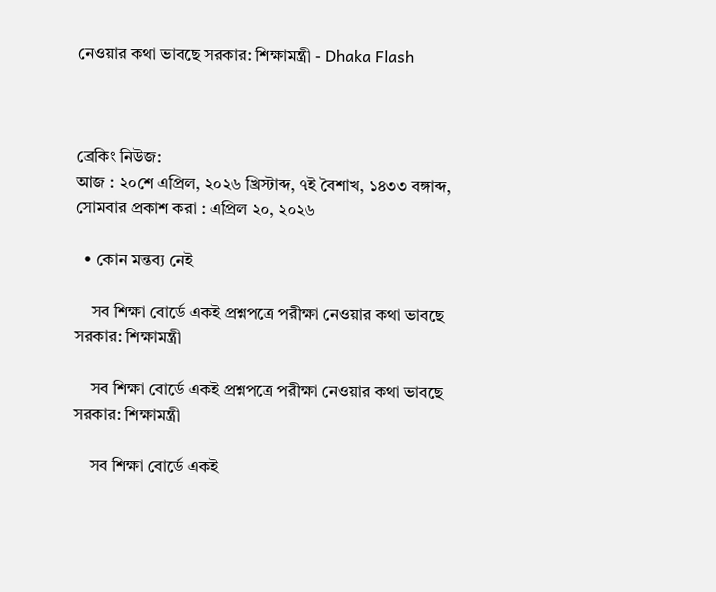নেওয়ার কথা ভাবছে সরকার: শিক্ষামন্ত্রী - Dhaka Flash



ব্রেকিং নিউজ:
আজ : ২০শে এপ্রিল, ২০২৬ খ্রিস্টাব্দ, ৭ই বৈশাখ, ১৪৩৩ বঙ্গাব্দ, সোমবার প্রকাশ করা : এপ্রিল ২০, ২০২৬

  • কোন মন্তব্য নেই

    সব শিক্ষা বোর্ডে একই প্রশ্নপত্রে পরীক্ষা নেওয়ার কথা ভাবছে সরকার: শিক্ষামন্ত্রী

    সব শিক্ষা বোর্ডে একই প্রশ্নপত্রে পরীক্ষা নেওয়ার কথা ভাবছে সরকার: শিক্ষামন্ত্রী

    সব শিক্ষা বোর্ডে একই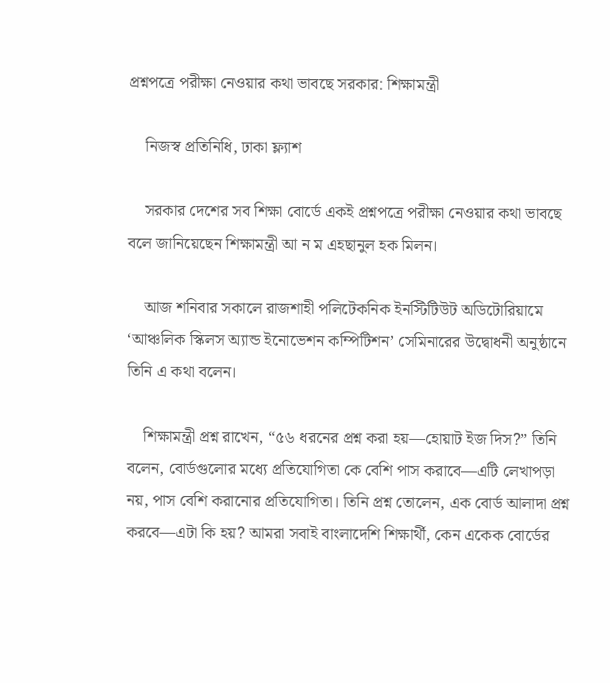প্রশ্নপত্রে পরীক্ষা নেওয়ার কথা ভাবছে সরকার: শিক্ষামন্ত্রী

    নিজস্ব প্রতিনিধি, ঢাকা ফ্ল্যাশ

    সরকার দেশের সব শিক্ষা বোর্ডে একই প্রশ্নপত্রে পরীক্ষা নেওয়ার কথা ভাবছে বলে জানিয়েছেন শিক্ষামন্ত্রী আ ন ম এহছানুল হক মিলন।

    আজ শনিবার সকালে রাজশাহী পলিটেকনিক ইনস্টিটিউট অডিটোরিয়ামে ‘আঞ্চলিক স্কিলস অ্যান্ড ইনোভেশন কম্পিটিশন’ সেমিনারের উদ্বোধনী অনুষ্ঠানে তিনি এ কথা বলেন।

    শিক্ষামন্ত্রী প্রশ্ন রাখেন, “৫৬ ধরনের প্রশ্ন করা হয়—হোয়াট ইজ দিস?” তিনি বলেন, বোর্ডগুলোর মধ্যে প্রতিযোগিতা কে বেশি পাস করাবে—এটি লেখাপড়া নয়, পাস বেশি করানোর প্রতিযোগিতা। তিনি প্রশ্ন তোলেন, এক বোর্ড আলাদা প্রশ্ন করবে—এটা কি হয়? আমরা সবাই বাংলাদেশি শিক্ষার্থী, কেন একেক বোর্ডের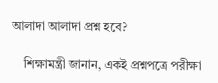আলাদা আলাদা প্রশ্ন হবে?

    শিক্ষামন্ত্রী জানান, একই প্রশ্নপত্রে পরীক্ষা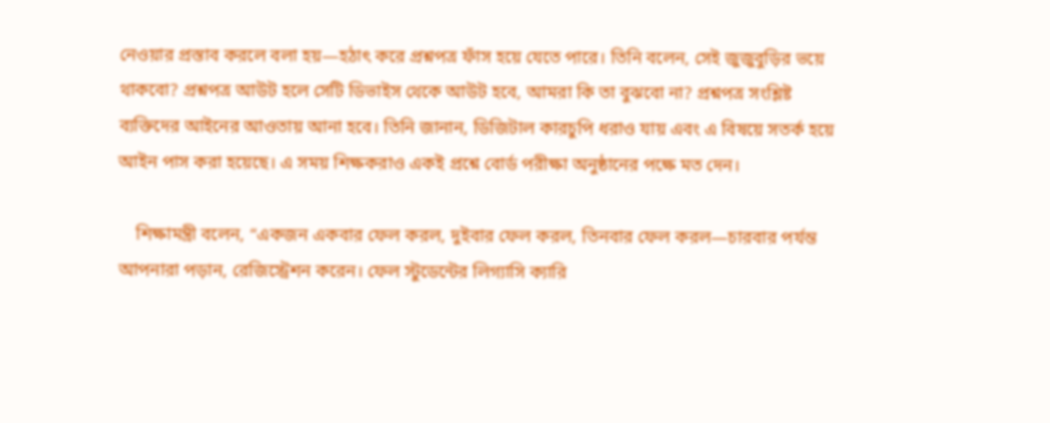নেওয়ার প্রস্তাব করলে বলা হয়—হঠাৎ করে প্রশ্নপত্র ফাঁস হয়ে যেতে পারে। তিনি বলেন, সেই জুজুবুড়ির ভয়ে থাকবো? প্রশ্নপত্র আউট হলে সেটি ডিভাইস থেকে আউট হবে, আমরা কি তা বুঝবো না? প্রশ্নপত্র সংশ্লিষ্ট ব্যক্তিদের আইনের আওতায় আনা হবে। তিনি জানান, ডিজিটাল কারচুপি ধরাও যায় এবং এ বিষয়ে সতর্ক হয়ে আইন পাস করা হয়েছে। এ সময় শিক্ষকরাও একই প্রশ্নে বোর্ড পরীক্ষা অনুষ্ঠানের পক্ষে মত দেন।

    শিক্ষামন্ত্রী বলেন, “একজন একবার ফেল করল, দুইবার ফেল করল, তিনবার ফেল করল—চারবার পর্যন্ত আপনারা পড়ান, রেজিস্ট্রেশন করেন। ফেল স্টুডেন্টের লিগ্যাসি ক্যারি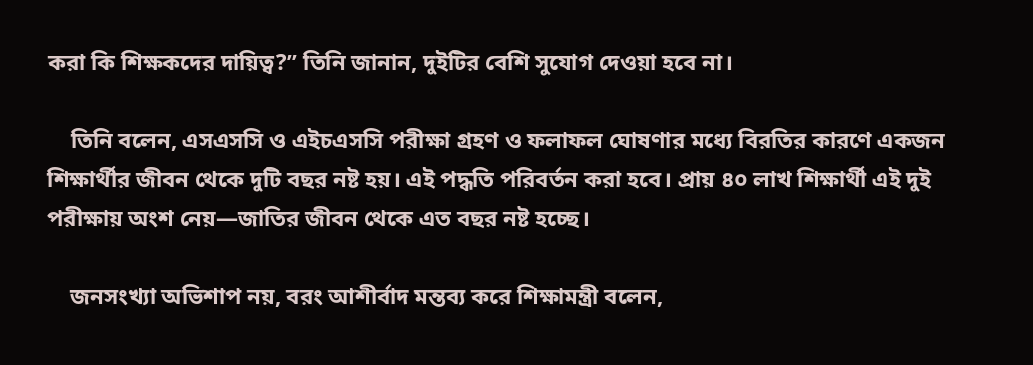করা কি শিক্ষকদের দায়িত্ব?” তিনি জানান, দুইটির বেশি সুযোগ দেওয়া হবে না।

    তিনি বলেন, এসএসসি ও এইচএসসি পরীক্ষা গ্রহণ ও ফলাফল ঘোষণার মধ্যে বিরতির কারণে একজন শিক্ষার্থীর জীবন থেকে দুটি বছর নষ্ট হয়। এই পদ্ধতি পরিবর্তন করা হবে। প্রায় ৪০ লাখ শিক্ষার্থী এই দুই পরীক্ষায় অংশ নেয়—জাতির জীবন থেকে এত বছর নষ্ট হচ্ছে।

    জনসংখ্যা অভিশাপ নয়, বরং আশীর্বাদ মন্তব্য করে শিক্ষামন্ত্রী বলেন,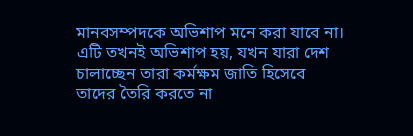মানবসম্পদকে অভিশাপ মনে করা যাবে না। এটি তখনই অভিশাপ হয়, যখন যারা দেশ চালাচ্ছেন তারা কর্মক্ষম জাতি হিসেবে তাদের তৈরি করতে না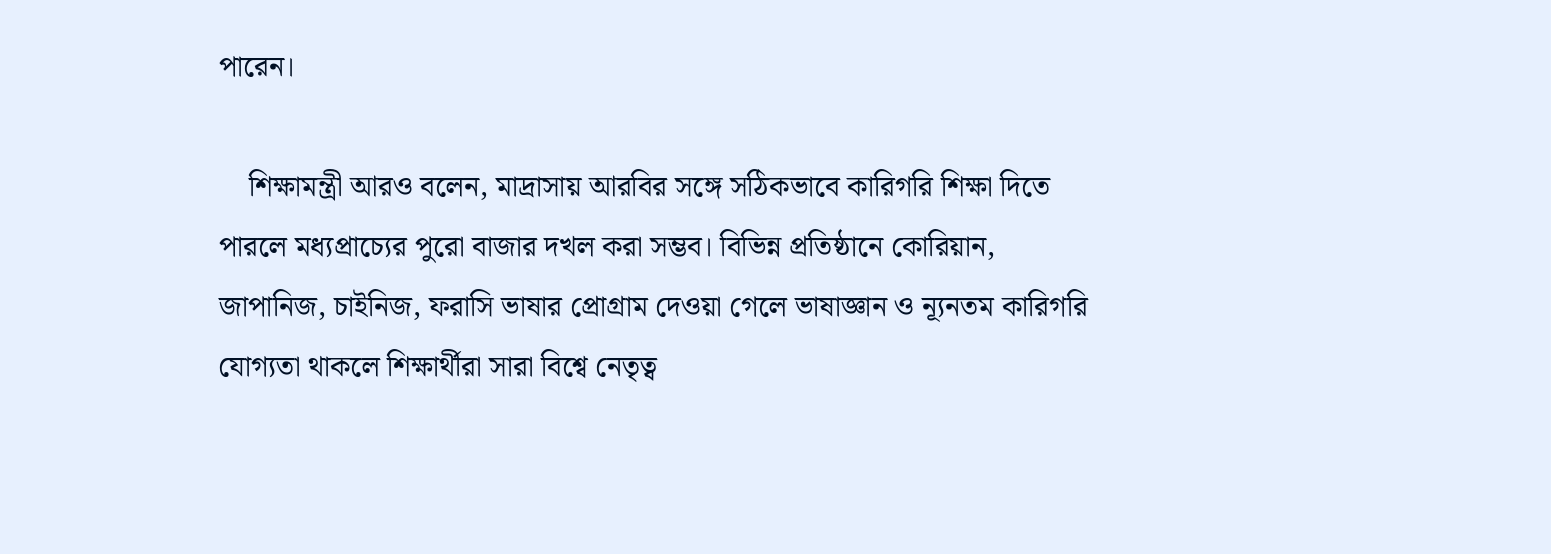পারেন।

    শিক্ষামন্ত্রী আরও বলেন, মাদ্রাসায় আরবির সঙ্গে সঠিকভাবে কারিগরি শিক্ষা দিতে পারলে মধ্যপ্রাচ্যের পুরো বাজার দখল করা সম্ভব। বিভিন্ন প্রতিষ্ঠানে কোরিয়ান, জাপানিজ, চাইনিজ, ফরাসি ভাষার প্রোগ্রাম দেওয়া গেলে ভাষাজ্ঞান ও ন্যূনতম কারিগরি যোগ্যতা থাকলে শিক্ষার্থীরা সারা বিশ্বে নেতৃত্ব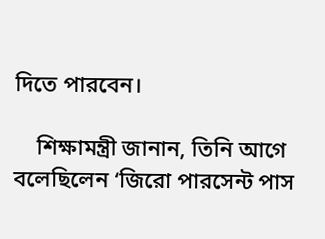দিতে পারবেন।

    শিক্ষামন্ত্রী জানান, তিনি আগে বলেছিলেন ‘জিরো পারসেন্ট পাস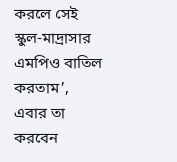করলে সেই স্কুল-মাদ্রাসার এমপিও বাতিল করতাম’, এবার তা করবেন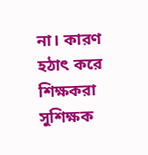না। কারণ হঠাৎ করে শিক্ষকরা সুশিক্ষক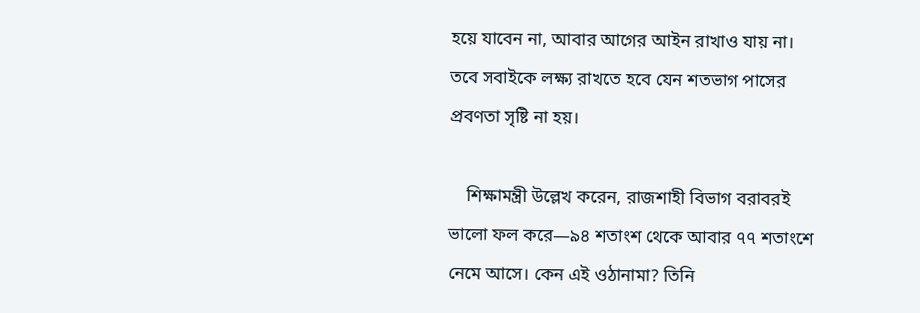হয়ে যাবেন না, আবার আগের আইন রাখাও যায় না। তবে সবাইকে লক্ষ্য রাখতে হবে যেন শতভাগ পাসের প্রবণতা সৃষ্টি না হয়।

    শিক্ষামন্ত্রী উল্লেখ করেন, রাজশাহী বিভাগ বরাবরই ভালো ফল করে—৯৪ শতাংশ থেকে আবার ৭৭ শতাংশে নেমে আসে। কেন এই ওঠানামা? তিনি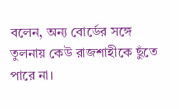বলেন, অন্য বোর্ডের সঙ্গে তুলনায় কেউ রাজশাহীকে ছুঁতে পারে না।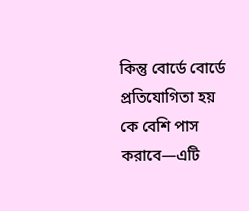কিন্তু বোর্ডে বোর্ডে প্রতিযোগিতা হয় কে বেশি পাস করাবে—এটি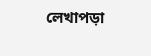লেখাপড়া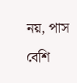নয়, পাস বেশি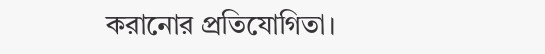করানোর প্রতিযোগিতা।